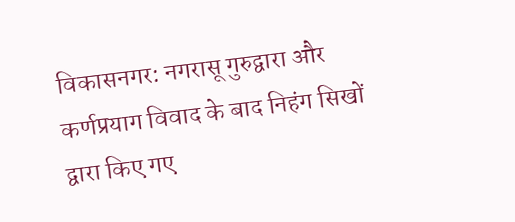विकासनगर: नगरासू गुरुद्वारा और कर्णप्रयाग विवाद के बाद निहंग सिखों द्वारा किए गए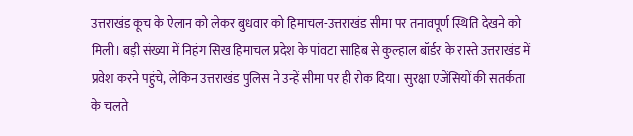उत्तराखंड कूच के ऐलान को लेकर बुधवार को हिमाचल-उत्तराखंड सीमा पर तनावपूर्ण स्थिति देखने को मिली। बड़ी संख्या में निहंग सिख हिमाचल प्रदेश के पांवटा साहिब से कुल्हाल बॉर्डर के रास्ते उत्तराखंड में प्रवेश करने पहुंचे, लेकिन उत्तराखंड पुलिस ने उन्हें सीमा पर ही रोक दिया। सुरक्षा एजेंसियों की सतर्कता के चलते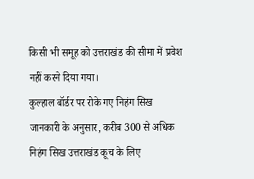किसी भी समूह को उत्तराखंड की सीमा में प्रवेश नहीं करने दिया गया।
कुल्हाल बॉर्डर पर रोके गए निहंग सिख
जानकारी के अनुसार, करीब 300 से अधिक निहंग सिख उत्तराखंड कूच के लिए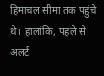हिमाचल सीमा तक पहुंचे थे। हालांकि, पहले से अलर्ट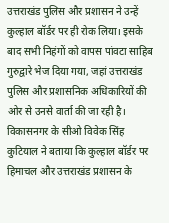उत्तराखंड पुलिस और प्रशासन ने उन्हें कुल्हाल बॉर्डर पर ही रोक लिया। इसके बाद सभी निहंगों को वापस पांवटा साहिब गुरुद्वारे भेज दिया गया, जहां उत्तराखंड पुलिस और प्रशासनिक अधिकारियों की ओर से उनसे वार्ता की जा रही है।
विकासनगर के सीओ विवेक सिंह कुटियाल ने बताया कि कुल्हाल बॉर्डर पर हिमाचल और उत्तराखंड प्रशासन के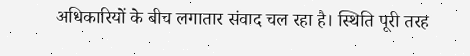अधिकारियों के बीच लगातार संवाद चल रहा है। स्थिति पूरी तरह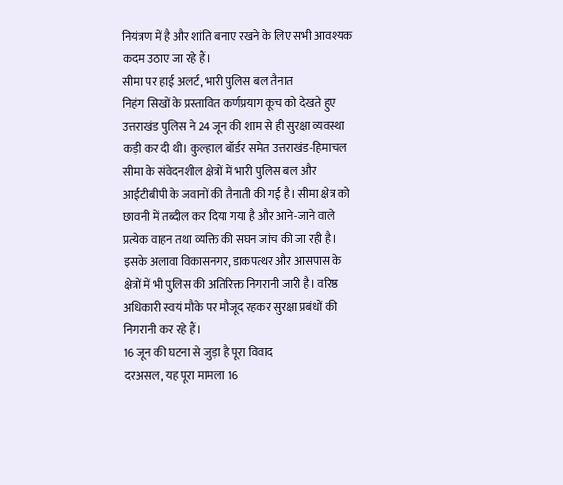नियंत्रण में है और शांति बनाए रखने के लिए सभी आवश्यक कदम उठाए जा रहे हैं।
सीमा पर हाई अलर्ट, भारी पुलिस बल तैनात
निहंग सिखों के प्रस्तावित कर्णप्रयाग कूच को देखते हुए उत्तराखंड पुलिस ने 24 जून की शाम से ही सुरक्षा व्यवस्था कड़ी कर दी थी। कुल्हाल बॉर्डर समेत उत्तराखंड-हिमाचल सीमा के संवेदनशील क्षेत्रों में भारी पुलिस बल और आईटीबीपी के जवानों की तैनाती की गई है। सीमा क्षेत्र को छावनी में तब्दील कर दिया गया है और आने-जाने वाले प्रत्येक वाहन तथा व्यक्ति की सघन जांच की जा रही है।
इसके अलावा विकासनगर, डाकपत्थर और आसपास के क्षेत्रों में भी पुलिस की अतिरिक्त निगरानी जारी है। वरिष्ठ अधिकारी स्वयं मौके पर मौजूद रहकर सुरक्षा प्रबंधों की निगरानी कर रहे हैं।
16 जून की घटना से जुड़ा है पूरा विवाद
दरअसल, यह पूरा मामला 16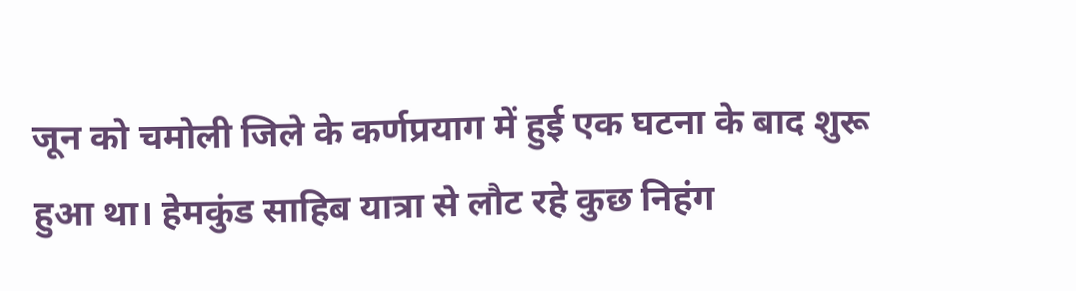जून को चमोली जिले के कर्णप्रयाग में हुई एक घटना के बाद शुरू हुआ था। हेमकुंड साहिब यात्रा से लौट रहे कुछ निहंग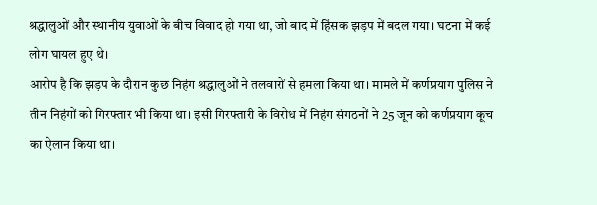श्रद्धालुओं और स्थानीय युवाओं के बीच विवाद हो गया था, जो बाद में हिंसक झड़प में बदल गया। घटना में कई लोग घायल हुए थे।
आरोप है कि झड़प के दौरान कुछ निहंग श्रद्धालुओं ने तलवारों से हमला किया था। मामले में कर्णप्रयाग पुलिस ने तीन निहंगों को गिरफ्तार भी किया था। इसी गिरफ्तारी के विरोध में निहंग संगठनों ने 25 जून को कर्णप्रयाग कूच का ऐलान किया था।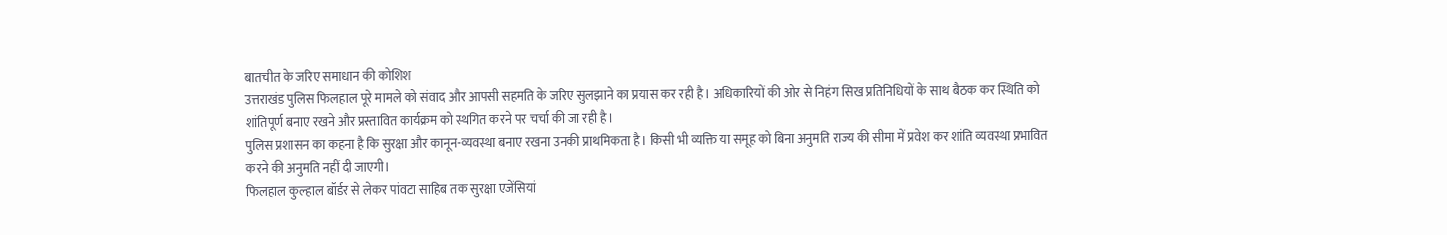बातचीत के जरिए समाधान की कोशिश
उत्तराखंड पुलिस फिलहाल पूरे मामले को संवाद और आपसी सहमति के जरिए सुलझाने का प्रयास कर रही है। अधिकारियों की ओर से निहंग सिख प्रतिनिधियों के साथ बैठक कर स्थिति को शांतिपूर्ण बनाए रखने और प्रस्तावित कार्यक्रम को स्थगित करने पर चर्चा की जा रही है।
पुलिस प्रशासन का कहना है कि सुरक्षा और कानून-व्यवस्था बनाए रखना उनकी प्राथमिकता है। किसी भी व्यक्ति या समूह को बिना अनुमति राज्य की सीमा में प्रवेश कर शांति व्यवस्था प्रभावित करने की अनुमति नहीं दी जाएगी।
फिलहाल कुल्हाल बॉर्डर से लेकर पांवटा साहिब तक सुरक्षा एजेंसियां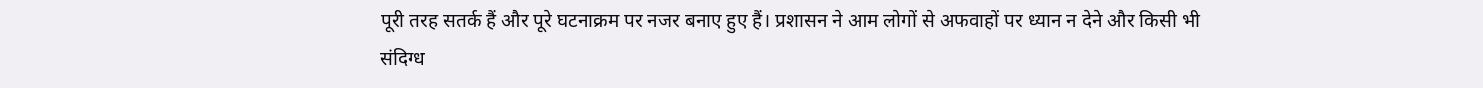पूरी तरह सतर्क हैं और पूरे घटनाक्रम पर नजर बनाए हुए हैं। प्रशासन ने आम लोगों से अफवाहों पर ध्यान न देने और किसी भी संदिग्ध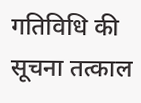गतिविधि की सूचना तत्काल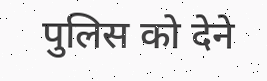पुलिस को देने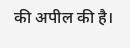की अपील की है।